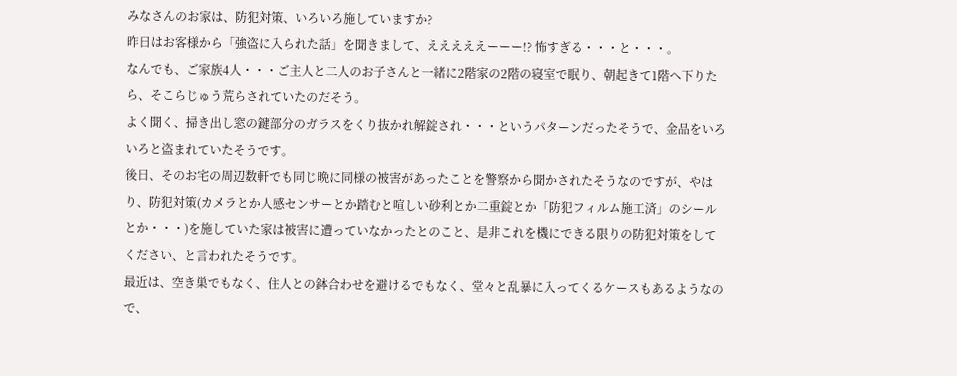みなさんのお家は、防犯対策、いろいろ施していますか?
昨日はお客様から「強盗に入られた話」を聞きまして、えええええーーー!? 怖すぎる・・・と・・・。
なんでも、ご家族4人・・・ご主人と二人のお子さんと一緒に2階家の2階の寝室で眠り、朝起きて1階へ下りたら、そこらじゅう荒らされていたのだそう。
よく聞く、掃き出し窓の鍵部分のガラスをくり抜かれ解錠され・・・というパターンだったそうで、金品をいろいろと盗まれていたそうです。
後日、そのお宅の周辺数軒でも同じ晩に同様の被害があったことを警察から聞かされたそうなのですが、やはり、防犯対策(カメラとか人感センサーとか踏むと喧しい砂利とか二重錠とか「防犯フィルム施工済」のシールとか・・・)を施していた家は被害に遭っていなかったとのこと、是非これを機にできる限りの防犯対策をしてください、と言われたそうです。
最近は、空き巣でもなく、住人との鉢合わせを避けるでもなく、堂々と乱暴に入ってくるケースもあるようなので、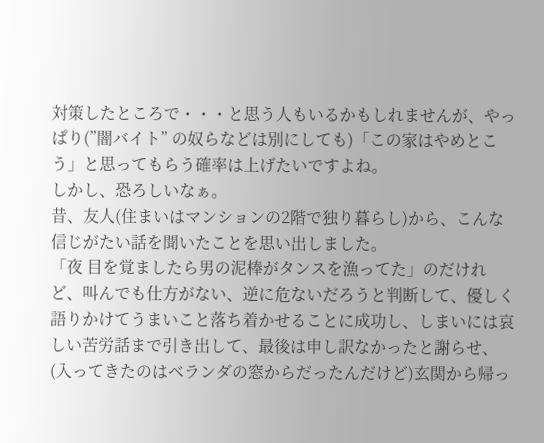対策したところで・・・と思う人もいるかもしれませんが、やっぱり(”闇バイト” の奴らなどは別にしても)「この家はやめとこう」と思ってもらう確率は上げたいですよね。
しかし、恐ろしいなぁ。
昔、友人(住まいはマンションの2階で独り暮らし)から、こんな信じがたい話を聞いたことを思い出しました。
「夜 目を覚ましたら男の泥棒がタンスを漁ってた」のだけれど、叫んでも仕方がない、逆に危ないだろうと判断して、優しく語りかけてうまいこと落ち着かせることに成功し、しまいには哀しい苦労話まで引き出して、最後は申し訳なかったと謝らせ、(入ってきたのはベランダの窓からだったんだけど)玄関から帰っ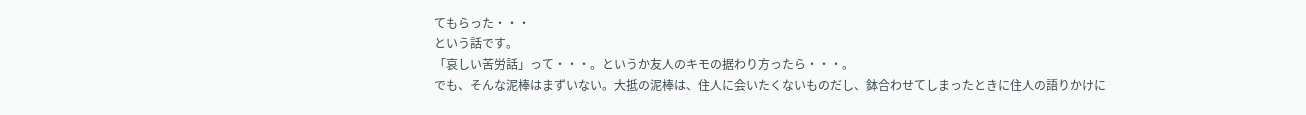てもらった・・・
という話です。
「哀しい苦労話」って・・・。というか友人のキモの据わり方ったら・・・。
でも、そんな泥棒はまずいない。大抵の泥棒は、住人に会いたくないものだし、鉢合わせてしまったときに住人の語りかけに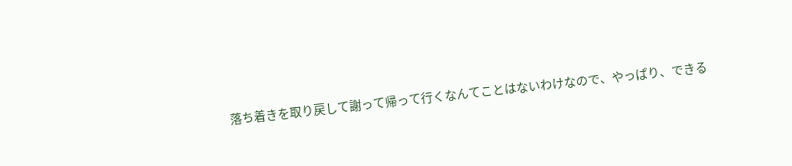落ち着きを取り戻して謝って帰って行くなんてことはないわけなので、やっぱり、できる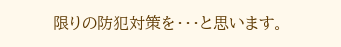限りの防犯対策を・・・と思います。